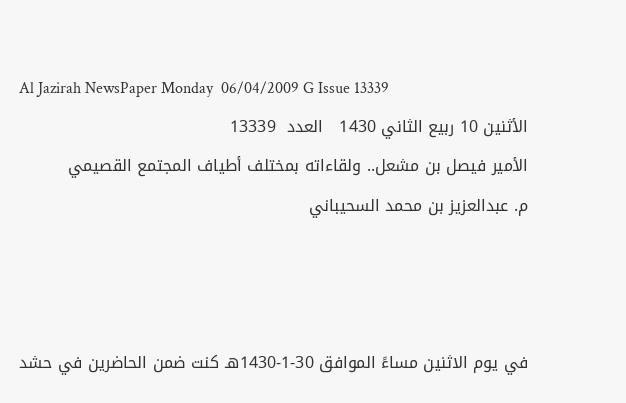Al Jazirah NewsPaper Monday  06/04/2009 G Issue 13339
الأثنين 10 ربيع الثاني 1430   العدد  13339
الأمير فيصل بن مشعل.. ولقاءاته بمختلف أطياف المجتمع القصيمي
م. عبدالعزيز بن محمد السحيباني



في يوم الاثنين مساءً الموافق 30-1-1430هـ كنت ضمن الحاضرين في حشد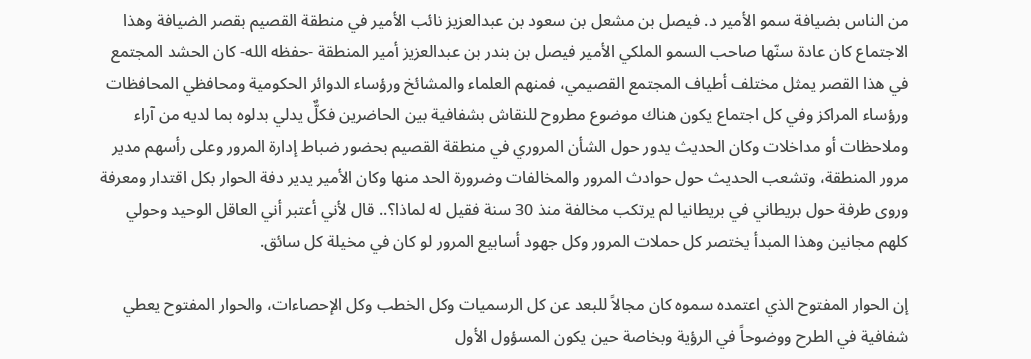من الناس بضيافة سمو الأمير د. فيصل بن مشعل بن سعود بن عبدالعزيز نائب الأمير في منطقة القصيم بقصر الضيافة وهذا الاجتماع كان عادة سنّها صاحب السمو الملكي الأمير فيصل بن بندر بن عبدالعزيز أمير المنطقة -حفظه الله- كان الحشد المجتمع في هذا القصر يمثل مختلف أطياف المجتمع القصيمي، فمنهم العلماء والمشائخ ورؤساء الدوائر الحكومية ومحافظي المحافظات ورؤساء المراكز وفي كل اجتماع يكون هناك موضوع مطروح للنقاش بشفافية بين الحاضرين فكلٌّ يدلي بدلوه بما لديه من آراء وملاحظات أو مداخلات وكان الحديث يدور حول الشأن المروري في منطقة القصيم بحضور ضباط إدارة المرور وعلى رأسهم مدير مرور المنطقة، وتشعب الحديث حول حوادث المرور والمخالفات وضرورة الحد منها وكان الأمير يدير دفة الحوار بكل اقتدار ومعرفة وروى طرفة حول بريطاني في بريطانيا لم يرتكب مخالفة منذ 30 سنة فقيل له لماذا؟.. قال لأني أعتبر أني العاقل الوحيد وحولي كلهم مجانين وهذا المبدأ يختصر كل حملات المرور وكل جهود أسابيع المرور لو كان في مخيلة كل سائق.

إن الحوار المفتوح الذي اعتمده سموه كان مجالاً للبعد عن كل الرسميات وكل الخطب وكل الإحصاءات، والحوار المفتوح يعطي شفافية في الطرح ووضوحاً في الرؤية وبخاصة حين يكون المسؤول الأول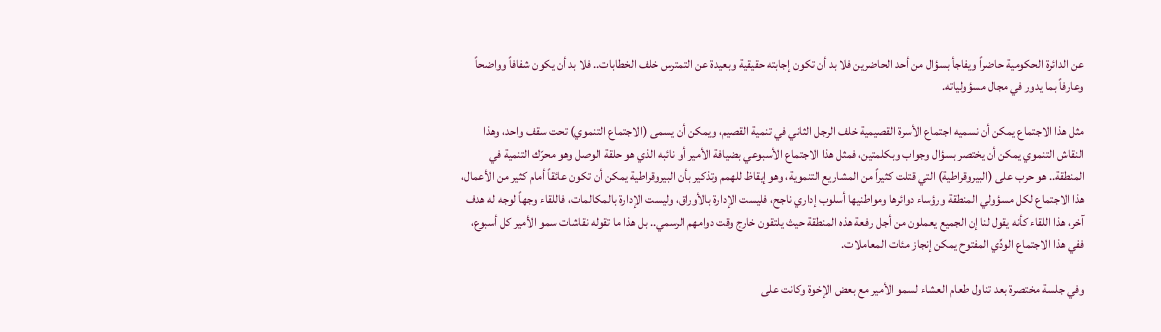عن الدائرة الحكومية حاضراً ويفاجأ بسؤال من أحد الحاضرين فلا بد أن تكون إجابته حقيقية وبعيدة عن التمترس خلف الخطابات.. فلا بد أن يكون شفافاً وواضحاً وعارفاً بما يدور في مجال مسؤولياته.

مثل هذا الاجتماع يمكن أن نسميه اجتماع الأسرة القصيمية خلف الرجل الثاني في تنمية القصيم، ويمكن أن يسمى (الاجتماع التنموي) تحت سقف واحد، وهذا النقاش التنموي يمكن أن يختصر بسؤال وجواب وبكلمتين، فمثل هذا الاجتماع الأسبوعي بضيافة الأمير أو نائبه الذي هو حلقة الوصل وهو محرّك التنمية في المنطقة.. هو حرب على (البيروقراطية) التي قتلت كثيراً من المشاريع التنموية، وهو إيقاظ للهمم وتذكير بأن البيروقراطية يمكن أن تكون عائقاً أمام كثير من الأعمال، هذا الاجتماع لكل مسؤولي المنطقة ورؤساء دوائرها ومواطنيها أسلوب إداري ناجح، فليست الإدارة بالأوراق، وليست الإدارة بالمكالمات، فاللقاء وجهاً لوجه له هدف آخر، هذا اللقاء كأنه يقول لنا إن الجميع يعملون من أجل رفعة هذه المنطقة حيث يلتقون خارج وقت دوامهم الرسمي.. بل هذا ما تقوله نقاشات سمو الأمير كل أسبوع، ففي هذا الاجتماع الودِّي المفتوح يمكن إنجاز مئات المعاملات.

وفي جلسة مختصرة بعد تناول طعام العشاء لسمو الأمير مع بعض الإخوة وكانت على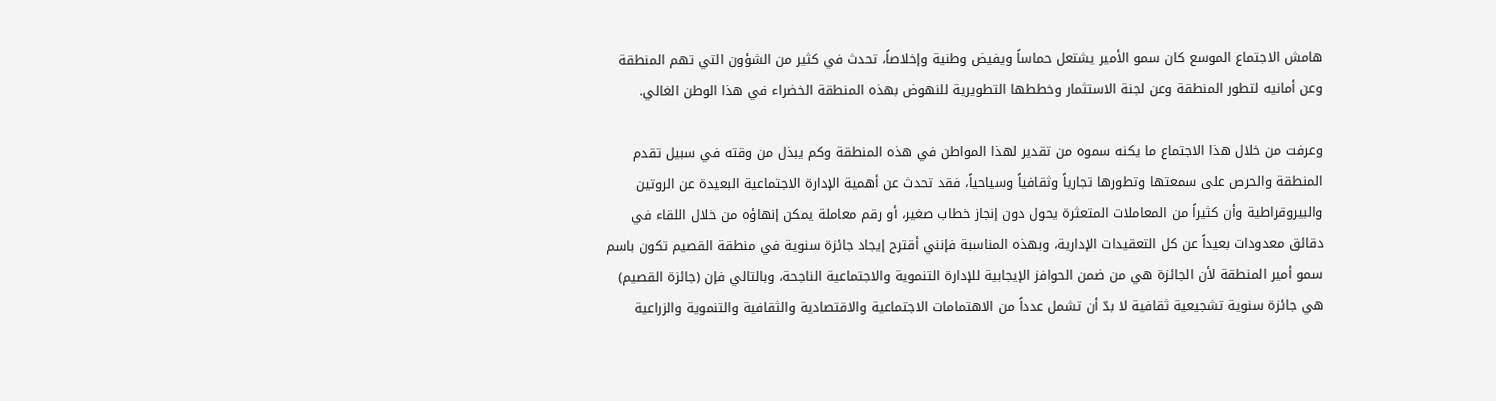هامش الاجتماع الموسع كان سمو الأمير يشتعل حماساً ويفيض وطنية وإخلاصاً، تحدث في كثير من الشؤون التي تهم المنطقة وعن أمانيه لتطور المنطقة وعن لجنة الاستثمار وخططها التطويرية للنهوض بهذه المنطقة الخضراء في هذا الوطن الغالي.

وعرفت من خلال هذا الاجتماع ما يكنه سموه من تقدير لهذا المواطن في هذه المنطقة وكم يبذل من وقته في سبيل تقدم المنطقة والحرص على سمعتها وتطورها تجارياً وثقافياً وسياحياً، فقد تحدث عن أهمية الإدارة الاجتماعية البعيدة عن الروتين والبيروقراطية وأن كثيراً من المعاملات المتعثرة يحول دون إنجاز خطاب صغير، أو رقم معاملة يمكن إنهاؤه من خلال اللقاء في دقائق معدودات بعيداً عن كل التعقيدات الإدارية، وبهذه المناسبة فإنني أقترح إيجاد جائزة سنوية في منطقة القصيم تكون باسم سمو أمير المنطقة لأن الجائزة هي من ضمن الحوافز الإيجابية للإدارة التنموية والاجتماعية الناجحة، وبالتالي فإن (جائزة القصيم) هي جائزة سنوية تشجيعية ثقافية لا بدّ أن تشمل عدداً من الاهتمامات الاجتماعية والاقتصادية والثقافية والتنموية والزراعية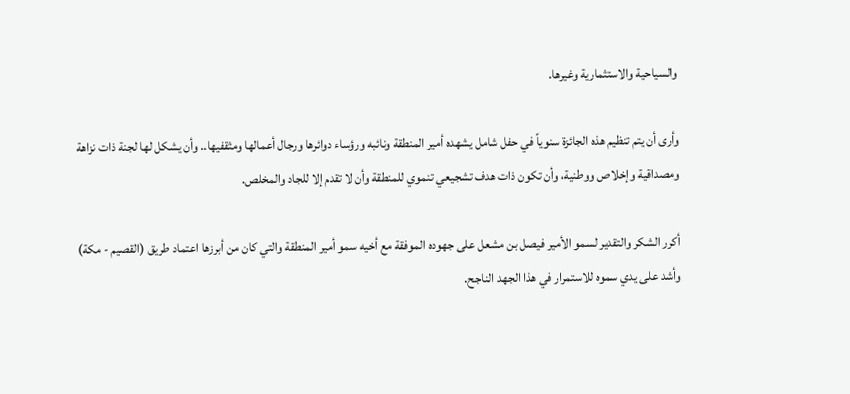والسياحية والاستثمارية وغيرها.

وأرى أن يتم تنظيم هذه الجائزة سنوياً في حفل شامل يشهده أمير المنطقة ونائبه ورؤساء دوائرها ورجال أعمالها ومثقفيها.. وأن يشكل لها لجنة ذات نزاهة ومصداقية وإخلاص ووطنية، وأن تكون ذات هدف تشجيعي تنموي للمنطقة وأن لا تقدم إلا للجاد والمخلص.

أكرر الشكر والتقدير لسمو الأمير فيصل بن مشعل على جهوده الموفقة مع أخيه سمو أمير المنطقة والتي كان من أبرزها اعتماد طريق (القصيم - مكة) وأشد على يدي سموه للاستمرار في هذا الجهد الناجح.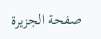صفحة الجزيرة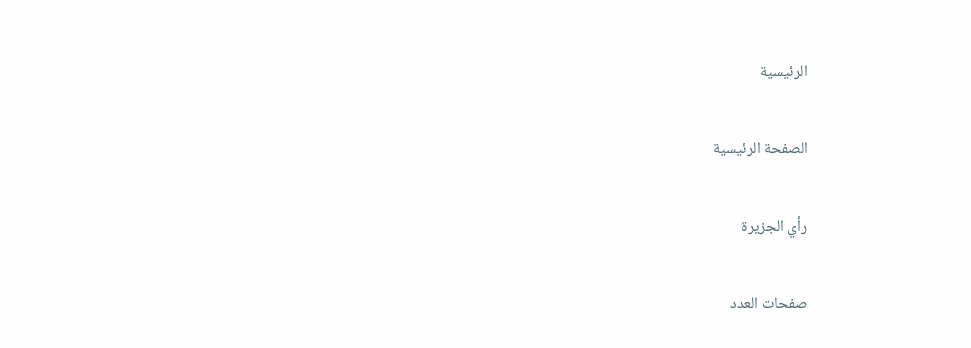الرئيسية

الصفحة الرئيسية

رأي الجزيرة

صفحات العدد